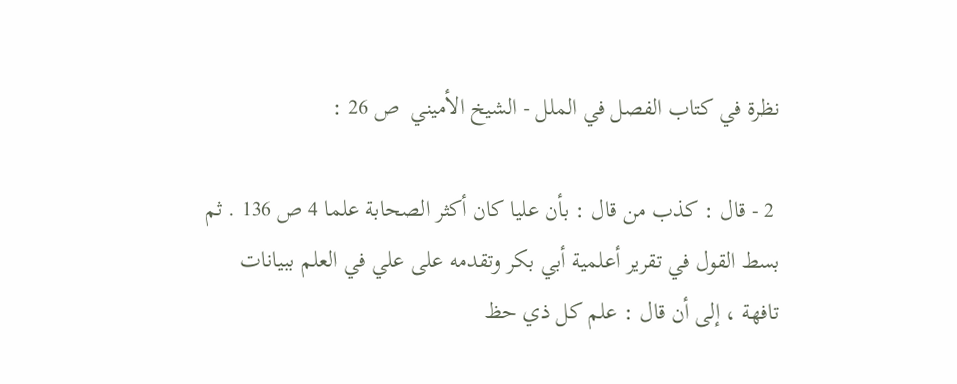نظرة في كتاب الفصل في الملل - الشيخ الأميني  ص 26 :

 2 - قال : كذب من قال : بأن عليا كان أكثر الصحابة علما 4 ص 136 . ثم بسط القول في تقرير أعلمية أبي بكر وتقدمه على علي في العلم ببيانات تافهة ، إلى أن قال : علم كل ذي حظ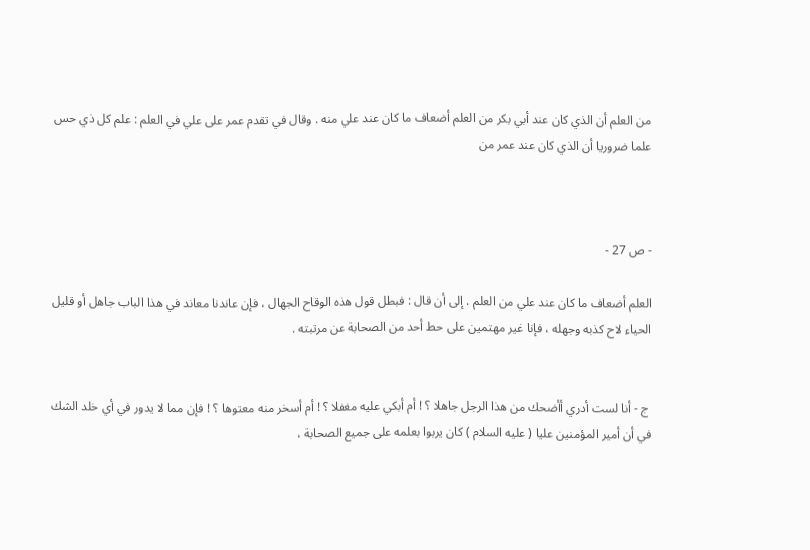من العلم أن الذي كان عند أبي بكر من العلم أضعاف ما كان عند علي منه . وقال في تقدم عمر على علي في العلم : علم كل ذي حس علما ضروريا أن الذي كان عند عمر من



- ص 27 -

العلم أضعاف ما كان عند علي من العلم . إلى أن قال : فبطل قول هذه الوقاح الجهال ، فإن عاندنا معاند في هذا الباب جاهل أو قليل الحياء لاح كذبه وجهله ، فإنا غير مهتمين على حط أحد من الصحابة عن مرتبته .


 ج - أنا لست أدري أأضحك من هذا الرجل جاهلا ؟ ! أم أبكي عليه مغفلا ؟ ! أم أسخر منه معتوها ؟ ! فإن مما لا يدور في أي خلد الشك في أن أمير المؤمنين عليا ( عليه السلام ) كان يربوا بعلمه على جميع الصحابة ،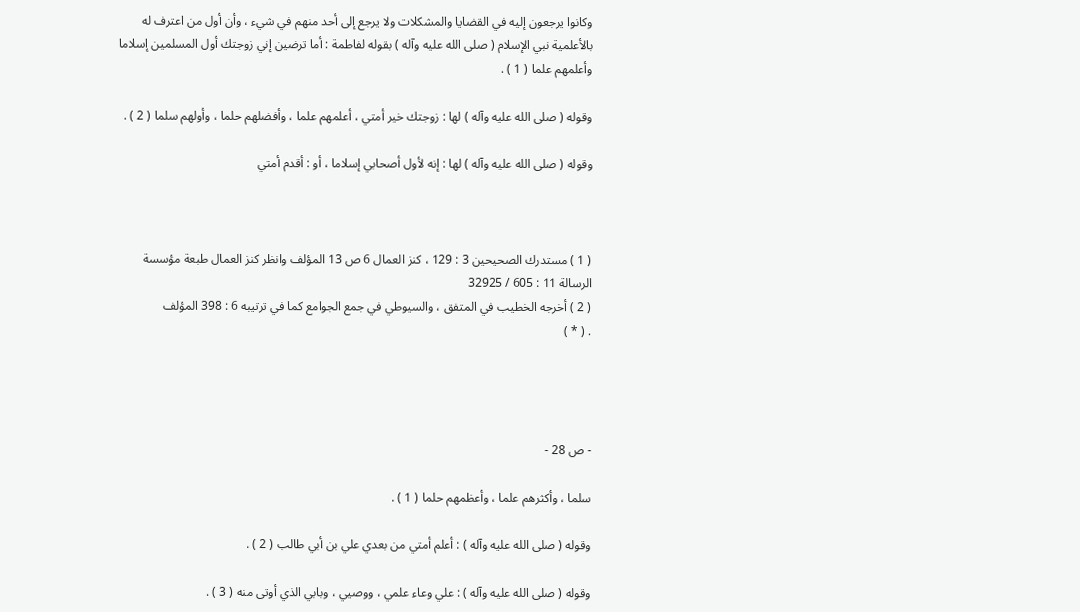وكانوا يرجعون إليه في القضايا والمشكلات ولا يرجع إلى أحد منهم في شيء ، وأن أول من اعترف له بالأعلمية نبي الإسلام ( صلى الله عليه وآله ) بقوله لفاطمة : أما ترضين إني زوجتك أول المسلمين إسلاما وأعلمهم علما ( 1 ) .

وقوله ( صلى الله عليه وآله ) لها : زوجتك خير أمتي ، أعلمهم علما ، وأفضلهم حلما ، وأولهم سلما ( 2 ) .

وقوله ( صلى الله عليه وآله ) لها : إنه لأول أصحابي إسلاما ، أو : أقدم أمتي



( 1 ) مستدرك الصحيحين 3 : 129 ، كنز العمال 6 ص 13 المؤلف وانظر كنز العمال طبعة مؤسسة الرسالة 11 : 605 / 32925
( 2 ) أخرجه الخطيب في المتفق ، والسيوطي في جمع الجوامع كما في ترتيبه 6 : 398 المؤلف
. ( * )




- ص 28 -

سلما ، وأكثرهم علما ، وأعظمهم حلما ( 1 ) .

وقوله ( صلى الله عليه وآله ) : أعلم أمتي من بعدي علي بن أبي طالب ( 2 ) .

وقوله ( صلى الله عليه وآله ) : علي وعاء علمي ، ووصيي ، وبابي الذي أوتى منه ( 3 ) .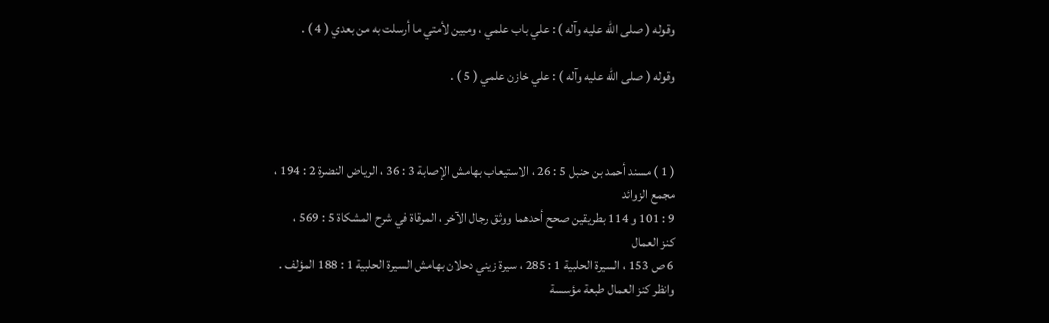وقوله ( صلى الله عليه وآله ) : علي باب علمي ، ومبين لأمتي ما أرسلت به من بعدي ( 4 ) .

وقوله ( صلى الله عليه وآله ) : علي خازن علمي ( 5 ) .



( 1 ) مسند أحمد بن حنبل 5 : 26 ، الاستيعاب بهامش الإصابة 3 : 36 ، الرياض النضرة 2 : 194 ،
مجمع الزوائد
9 : 101 و 114 بطريقين صحح أحدهما ووثق رجال الآخر ، المرقاة في شرح المشكاة 5 : 569 ،
كنز العمال
6 ص 153 ، السيرة الحلبية 1 : 285 ، سيرة زيني دحلان بهامش السيرة الحلبية 1 : 188 المؤلف .
وانظر كنز العمال طبعة مؤسسة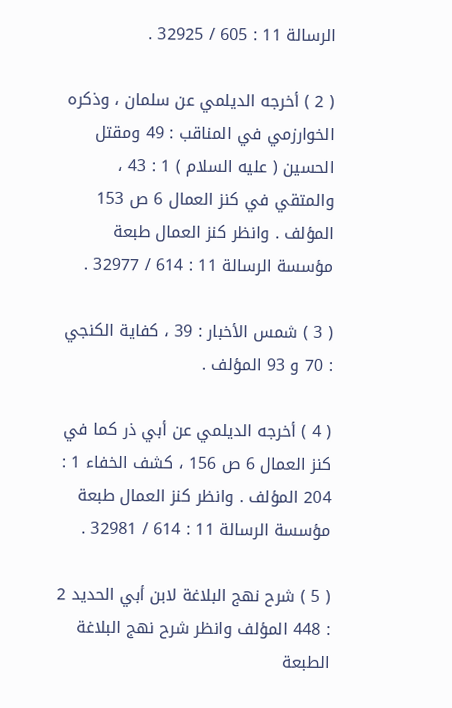الرسالة 11 : 605 / 32925 .

( 2 ) أخرجه الديلمي عن سلمان ، وذكره الخوارزمي في المناقب : 49 ومقتل الحسين ( عليه السلام ) 1 : 43 ، والمتقي في كنز العمال 6 ص 153 المؤلف . وانظر كنز العمال طبعة مؤسسة الرسالة 11 : 614 / 32977 .

( 3 ) شمس الأخبار : 39 ، كفاية الكنجي : 70 و 93 المؤلف .

( 4 ) أخرجه الديلمي عن أبي ذر كما في كنز العمال 6 ص 156 ، كشف الخفاء 1 : 204 المؤلف . وانظر كنز العمال طبعة مؤسسة الرسالة 11 : 614 / 32981 .

( 5 ) شرح نهج البلاغة لابن أبي الحديد 2 : 448 المؤلف وانظر شرح نهج البلاغة الطبعة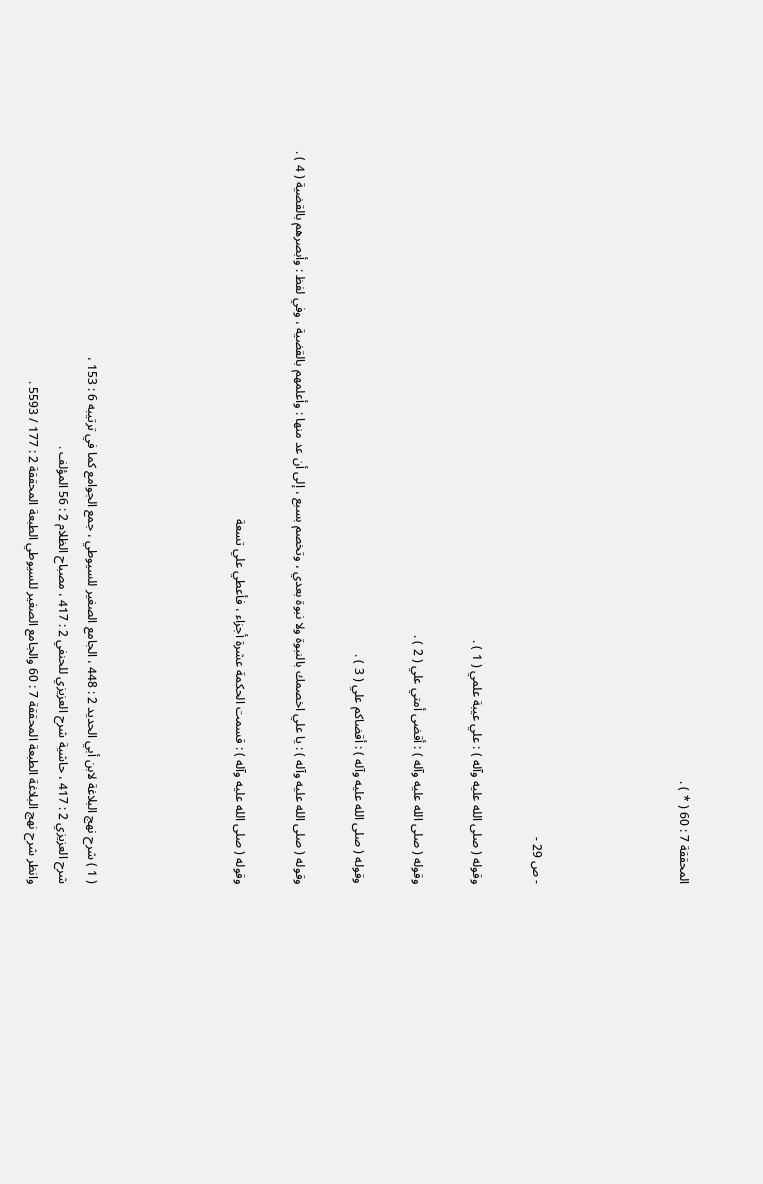المحققة 7 : 60 ( * ) .




- ص 29 -

وقوله ( صلى الله عليه وآله ) : علي عيبة علمي ( 1 ) .

وقوله ( صلى الله عليه وآله ) : أقضى أمتي علي ( 2 ) .

وقوله ( صلى الله عليه وآله ) : أقضاكم علي ( 3 ) .

وقوله ( صلى الله عليه وآله ) : يا علي اخصمك بالنبوة ولا نبوة بعدي ، وتخصم بسبع ، إلى أن عد منها : وأعلمهم بالقضية ، وفي لفظ : وأبصرهم بالقضية ( 4 ) .

وقوله ( صلى الله عليه وآله ) : قسمت الحكمة عشرة أجزاء ، فأعطي علي تسعة




( 1 ) شرح نهج البلاغة لابن أبي الحديد 2 : 448 ، الجامع الصغير للسيوطي ، جمع الجوامع كما في ترتيبه 6 : 153 ،
شرح العزيزي 2 : 417 ، حاشية شرح العزيزي للحنفي 2 : 417 ، مصباح الظلام 2 : 56 المؤلف .
وانظر شرح نهج البلاغة الطبعة المحققة 7 : 60 والجامع الصغير للسيوطي الطبعة المحققة 2 : 177 / 5593 .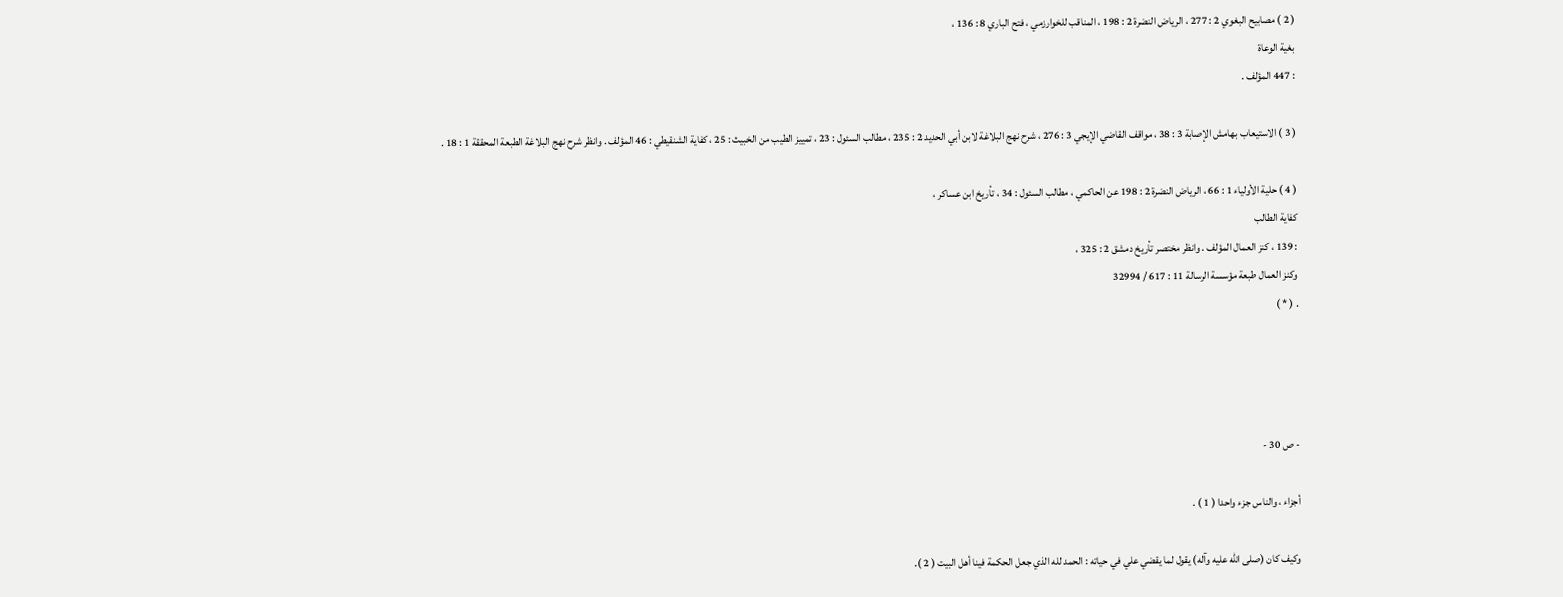( 2 ) مصابيح البغوي 2 : 277 ، الرياض النضرة 2 : 198 ، المناقب للخوارزمي ، فتح الباري 8 : 136 ،
بغية الوعاة
: 447 المؤلف .

( 3 ) الاستيعاب بهامش الإصابة 3 : 38 ، مواقف القاضي الإيجي 3 : 276 ، شرح نهج البلاغة لابن أبي الحديد 2 : 235 ، مطالب السئول : 23 ، تمييز الطيب من الخبيث : 25 ، كفاية الشنقيطي : 46 المؤلف . وانظر شرح نهج البلاغة الطبعة المحققة 1 : 18 .

( 4 ) حلية الأولياء 1 : 66 ، الرياض النضرة 2 : 198 عن الحاكمي ، مطالب السئول : 34 ، تأريخ ابن عساكر ،
كفاية الطالب
: 139 ، كنز العمال المؤلف . وانظر مختصر تأريخ دمشق 2 : 325 ،
وكنز العمال طبعة مؤسسة الرسالة 11 : 617 / 32994
. ( * )




- ص 30 -

أجزاء ، والناس جزء واحدا ( 1 ) .

وكيف كان (صلى الله عليه وآله) يقول لما يقضي علي في حياته : الحمد لله الذي جعل الحكمة فينا أهل البيت ( 2 ).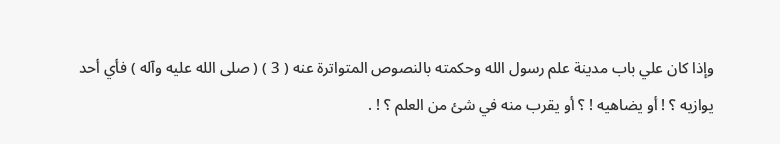وإذا كان علي باب مدينة علم رسول الله وحكمته بالنصوص المتواترة عنه ( 3 ) ( صلى الله عليه وآله ) فأي أحد يوازيه ؟ ! أو يضاهيه ! ؟ أو يقرب منه في شئ من العلم ؟ ! .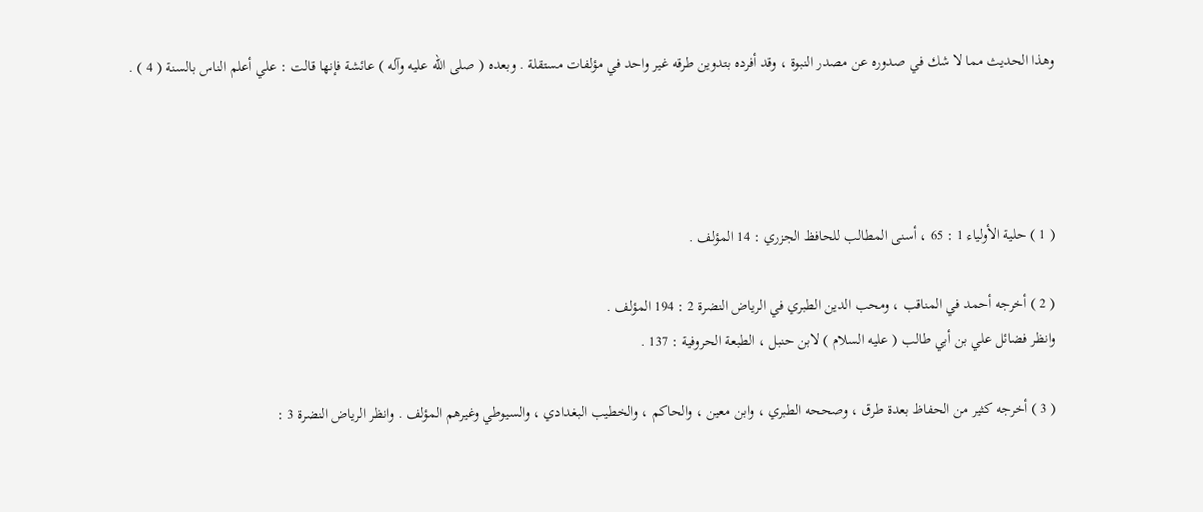وهذا الحديث مما لا شك في صدوره عن مصدر النبوة ، وقد أفرده بتدوين طرقه غير واحد في مؤلفات مستقلة . وبعده ( صلى الله عليه وآله ) عائشة فإنها قالت : علي أعلم الناس بالسنة ( 4 ) .




( 1 ) حلية الأولياء 1 : 65 ، أسنى المطالب للحافظ الجزري : 14 المؤلف .

( 2 ) أخرجه أحمد في المناقب ، ومحب الدين الطبري في الرياض النضرة 2 : 194 المؤلف .
وانظر فضائل علي بن أبي طالب ( عليه السلام ) لابن حنبل ، الطبعة الحروفية : 137 .

( 3 ) أخرجه كثير من الحفاظ بعدة طرق ، وصححه الطبري ، وابن معين ، والحاكم ، والخطيب البغدادي ، والسيوطي وغيرهم المؤلف . وانظر الرياض النضرة 3 :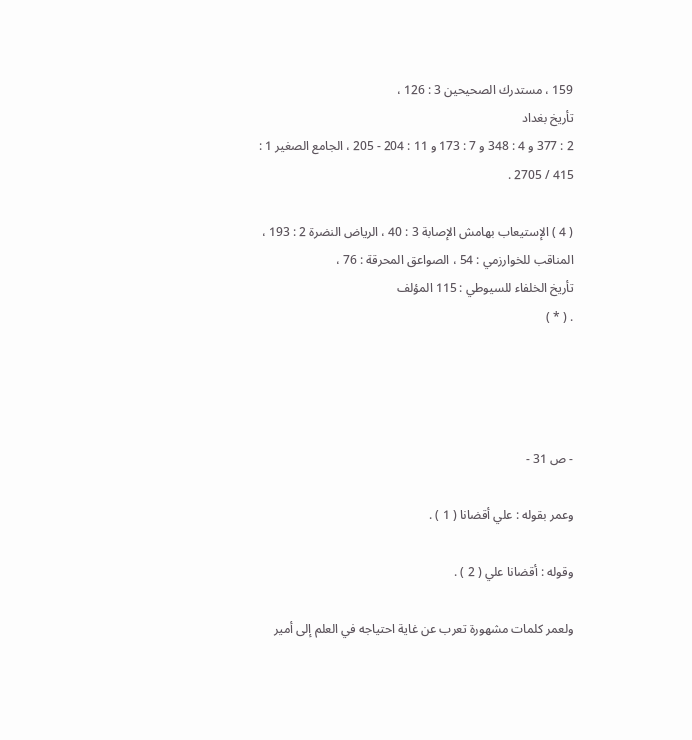159 ، مستدرك الصحيحين 3 : 126 ،
تأريخ بغداد
2 : 377 و 4 : 348 و 7 : 173 و 11 : 204 - 205 ، الجامع الصغير 1 : 415 / 2705 .

( 4 ) الإستيعاب بهامش الإصابة 3 : 40 ، الرياض النضرة 2 : 193 ، المناقب للخوارزمي : 54 ، الصواعق المحرقة : 76 ،
تأريخ الخلفاء للسيوطي : 115 المؤلف
. ( * )




- ص 31 -

وعمر بقوله : علي أقضانا ( 1 ) .

وقوله : أقضانا علي ( 2 ) .

ولعمر كلمات مشهورة تعرب عن غاية احتياجه في العلم إلى أمير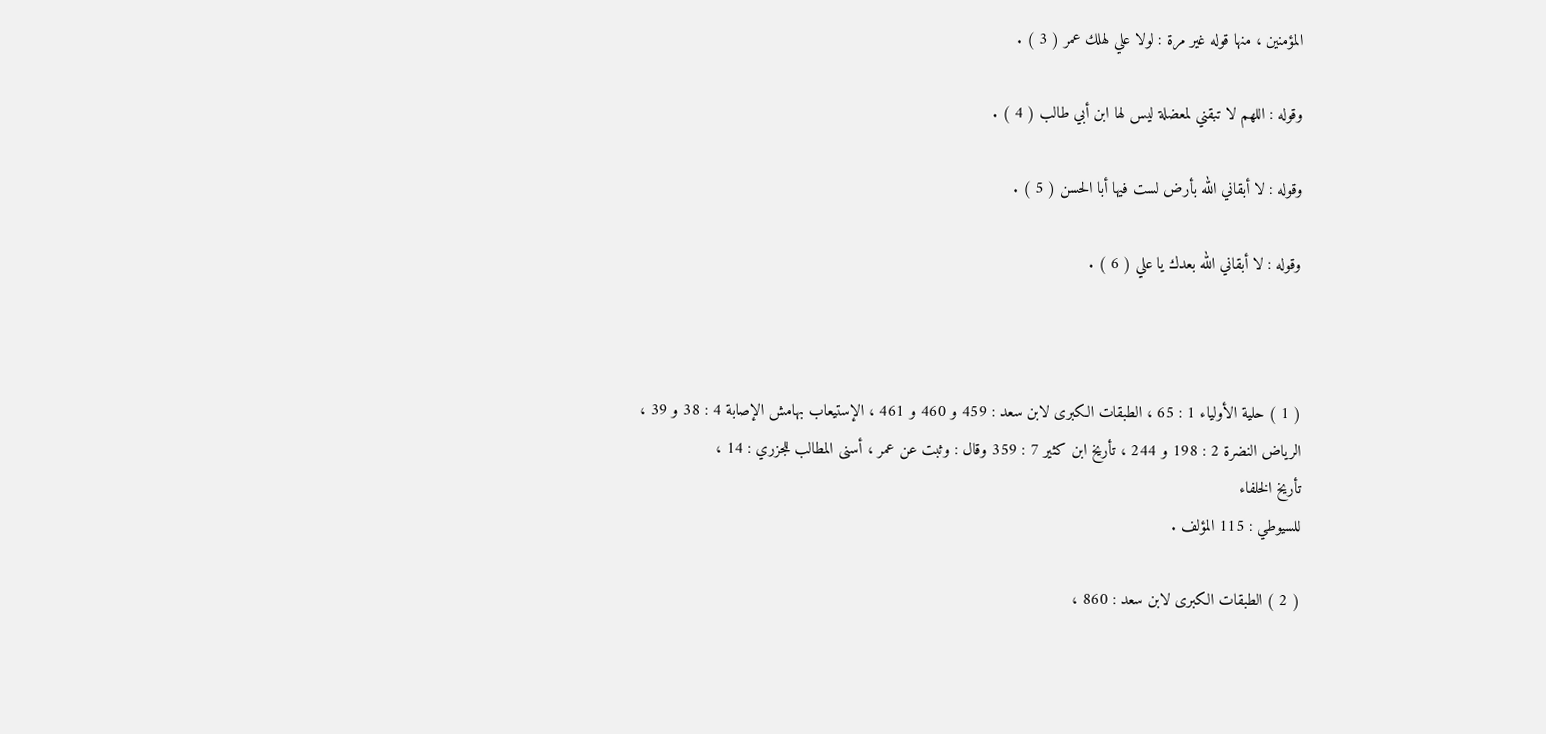المؤمنين ، منها قوله غير مرة : لولا علي لهلك عمر ( 3 ) .

وقوله : اللهم لا تبقني لمعضلة ليس لها ابن أبي طالب ( 4 ) .

وقوله : لا أبقاني الله بأرض لست فيها أبا الحسن ( 5 ) .

وقوله : لا أبقاني الله بعدك يا علي ( 6 ) .



( 1 ) حلية الأولياء 1 : 65 ، الطبقات الكبرى لابن سعد : 459 و 460 و 461 ، الإستيعاب بهامش الإصابة 4 : 38 و 39 ،
الرياض النضرة 2 : 198 و 244 ، تأريخ ابن كثير 7 : 359 وقال : وثبت عن عمر ، أسنى المطالب للجزري : 14 ،
تأريخ الخلفاء
للسيوطي : 115 المؤلف .

( 2 ) الطبقات الكبرى لابن سعد : 860 ،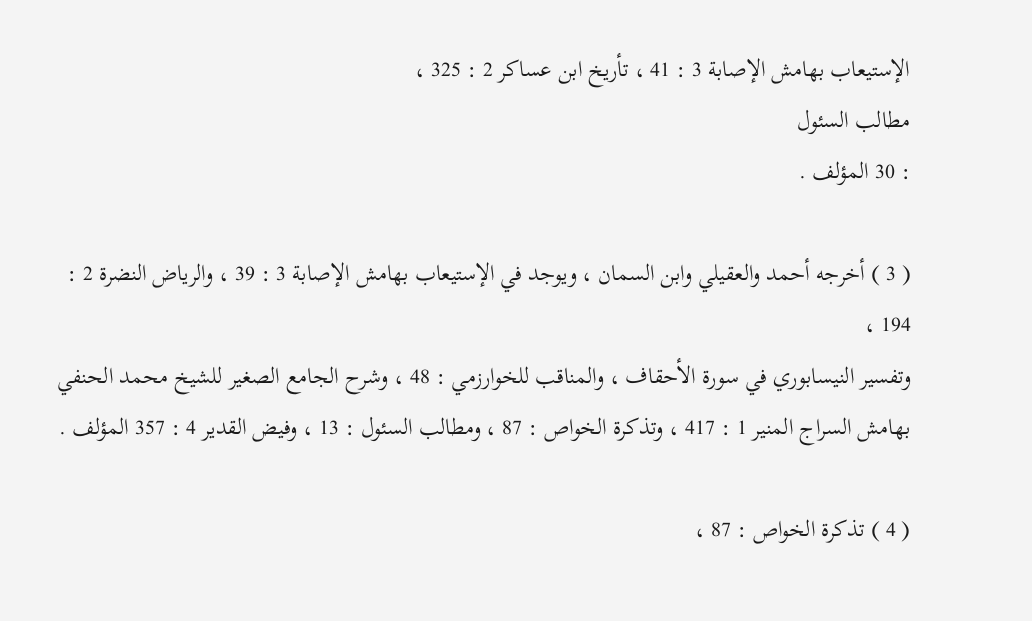الإستيعاب بهامش الإصابة 3 : 41 ، تأريخ ابن عساكر 2 : 325 ،
مطالب السئول
: 30 المؤلف .

( 3 ) أخرجه أحمد والعقيلي وابن السمان ، ويوجد في الإستيعاب بهامش الإصابة 3 : 39 ، والرياض النضرة 2 : 194 ،
وتفسير النيسابوري في سورة الأحقاف ، والمناقب للخوارزمي : 48 ، وشرح الجامع الصغير للشيخ محمد الحنفي بهامش السراج المنير 1 : 417 ، وتذكرة الخواص : 87 ، ومطالب السئول : 13 ، وفيض القدير 4 : 357 المؤلف .

( 4 ) تذكرة الخواص : 87 ،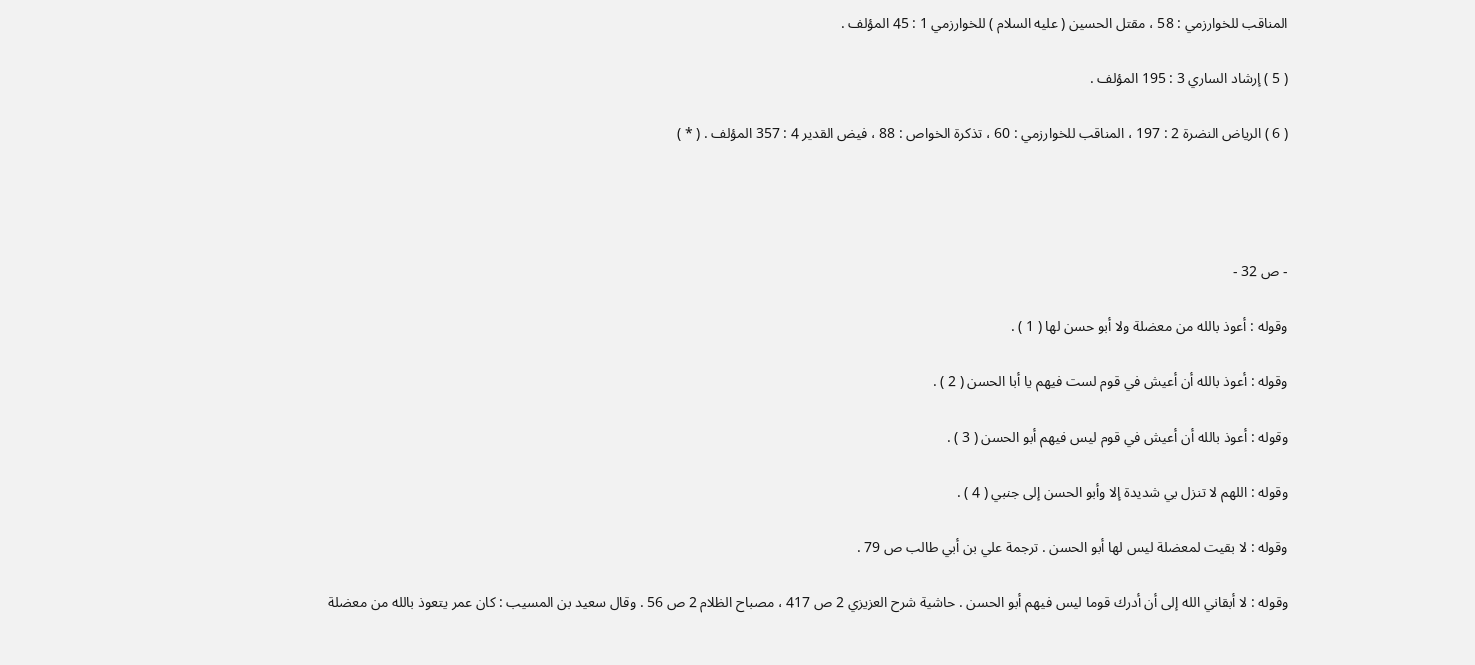المناقب للخوارزمي : 58 ، مقتل الحسين ( عليه السلام ) للخوارزمي 1 : 45 المؤلف .

( 5 ) إرشاد الساري 3 : 195 المؤلف .

( 6 ) الرياض النضرة 2 : 197 ، المناقب للخوارزمي : 60 ، تذكرة الخواص : 88 ، فيض القدير 4 : 357 المؤلف . ( * )




- ص 32 -

وقوله : أعوذ بالله من معضلة ولا أبو حسن لها ( 1 ) .

وقوله : أعوذ بالله أن أعيش في قوم لست فيهم يا أبا الحسن ( 2 ) .

وقوله : أعوذ بالله أن أعيش في قوم ليس فيهم أبو الحسن ( 3 ) .

وقوله : اللهم لا تنزل بي شديدة إلا وأبو الحسن إلى جنبي ( 4 ) .

وقوله : لا بقيت لمعضلة ليس لها أبو الحسن . ترجمة علي بن أبي طالب ص 79 .

وقوله : لا أبقاني الله إلى أن أدرك قوما ليس فيهم أبو الحسن . حاشية شرح العزيزي 2 ص 417 ، مصباح الظلام 2 ص 56 . وقال سعيد بن المسيب : كان عمر يتعوذ بالله من معضلة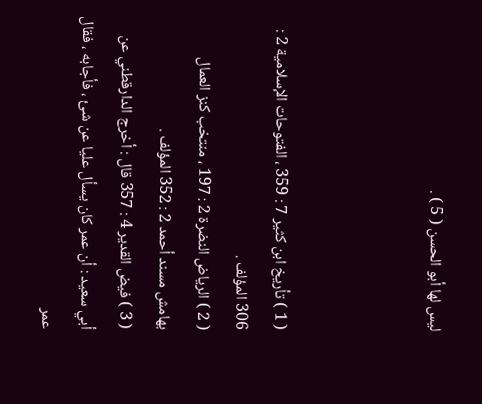ليس لها أبو الحسن ( 5 ) .



( 1 ) تأريخ ابن كثير 7 : 359 ، الفتوحات الإسلامية 2 : 306 المؤلف .
( 2 ) الرياض النضرة 2 : 197 ، منتخب كنز العمال بهامش مسند أحمد 2 : 352 المؤلف .
( 3 ) فيض القدير 4 : 357 قال : أخرج الدارقطني عن أبي سعيد : أن عمر كان يسأل عليا عن شئ ، فأجابه ، فقال عمر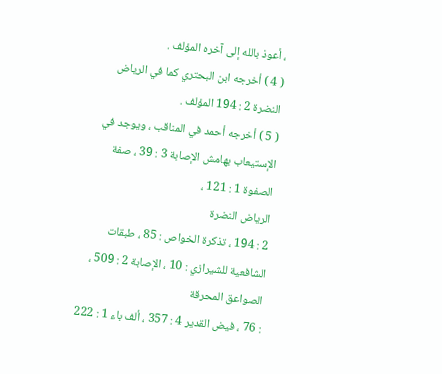، أعوذ بالله إلى آخره المؤلف .
( 4 ) أخرجه ابن البحتري كما في الرياض النضرة 2 : 194 المؤلف .
( 5 ) أخرجه أحمد في المناقب ، ويوجد في الإستيعاب بهامش الإصابة 3 : 39 ، صفة الصفوة 1 : 121 ،
الرياض النضرة
2 : 194 ، تذكرة الخواص : 85 ، طبقات الشافعية للشيرازي : 10 ، الإصابة 2 : 509 ،
الصواعق المحرقة
: 76 ، فيض القدير 4 : 357 ، ألف باء 1 : 222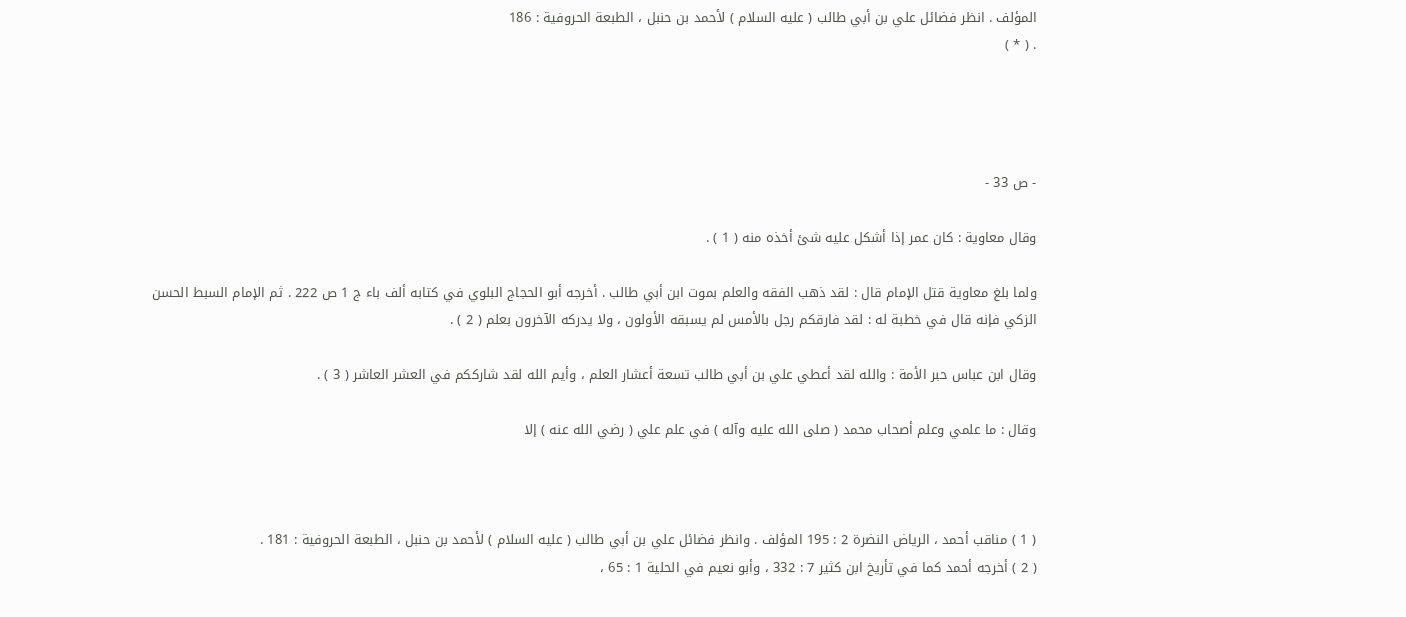المؤلف . انظر فضائل علي بن أبي طالب ( عليه السلام ) لأحمد بن حنبل ، الطبعة الحروفية : 186
. ( * )




- ص 33 -

وقال معاوية : كان عمر إذا أشكل عليه شئ أخذه منه ( 1 ) .

ولما بلغ معاوية قتل الإمام قال : لقد ذهب الفقه والعلم بموت ابن أبي طالب . أخرجه أبو الحجاج البلوي في كتابه ألف باء ج 1 ص 222 . ثم الإمام السبط الحسن الزكي فإنه قال في خطبة له : لقد فارقكم رجل بالأمس لم يسبقه الأولون ، ولا يدركه الآخرون بعلم ( 2 ) .

وقال ابن عباس حبر الأمة : والله لقد أعطي علي بن أبي طالب تسعة أعشار العلم ، وأيم الله لقد شارككم في العشر العاشر ( 3 ) .

وقال : ما علمي وعلم أصحاب محمد ( صلى الله عليه وآله ) في علم علي ( رضي الله عنه ) إلا



( 1 ) مناقب أحمد ، الرياض النضرة 2 : 195 المؤلف . وانظر فضائل علي بن أبي طالب ( عليه السلام ) لأحمد بن حنبل ، الطبعة الحروفية : 181 .
( 2 ) أخرجه أحمد كما في تأريخ ابن كثير 7 : 332 ، وأبو نعيم في الحلية 1 : 65 ،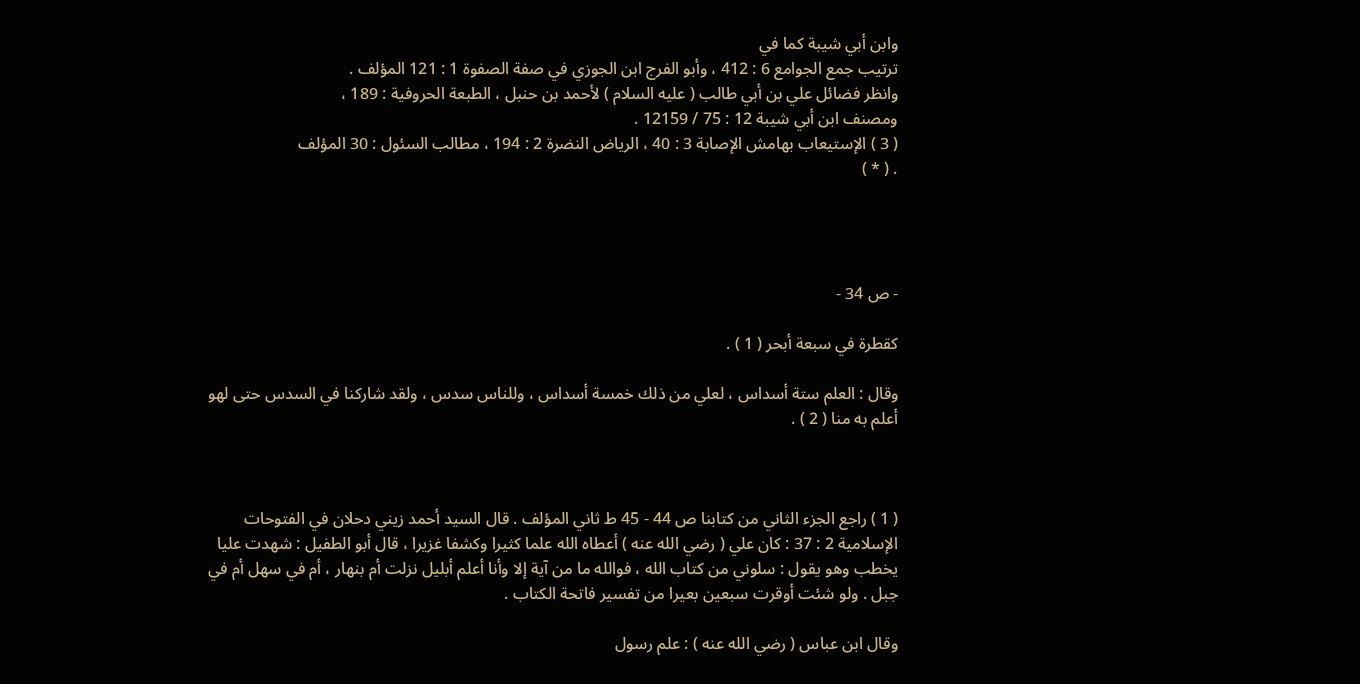وابن أبي شيبة كما في
ترتيب جمع الجوامع 6 : 412 ، وأبو الفرج ابن الجوزي في صفة الصفوة 1 : 121 المؤلف .
وانظر فضائل علي بن أبي طالب ( عليه السلام ) لأحمد بن حنبل ، الطبعة الحروفية : 189 ،
ومصنف ابن أبي شيبة 12 : 75 / 12159 .
( 3 ) الإستيعاب بهامش الإصابة 3 : 40 ، الرياض النضرة 2 : 194 ، مطالب السئول : 30 المؤلف
. ( * )




- ص 34 -

كقطرة في سبعة أبحر ( 1 ) .

وقال : العلم ستة أسداس ، لعلي من ذلك خمسة أسداس ، وللناس سدس ، ولقد شاركنا في السدس حتى لهو أعلم به منا ( 2 ) .



( 1 ) راجع الجزء الثاني من كتابنا ص 44 - 45 ط ثاني المؤلف . قال السيد أحمد زيني دحلان في الفتوحات الإسلامية 2 : 37 : كان علي ( رضي الله عنه ) أعطاه الله علما كثيرا وكشفا غزيرا ، قال أبو الطفيل : شهدت عليا يخطب وهو يقول : سلوني من كتاب الله ، فوالله ما من آية إلا وأنا أعلم أبليل نزلت أم بنهار ، أم في سهل أم في جبل . ولو شئت أوقرت سبعين بعيرا من تفسير فاتحة الكتاب .

وقال ابن عباس ( رضي الله عنه ) : علم رسول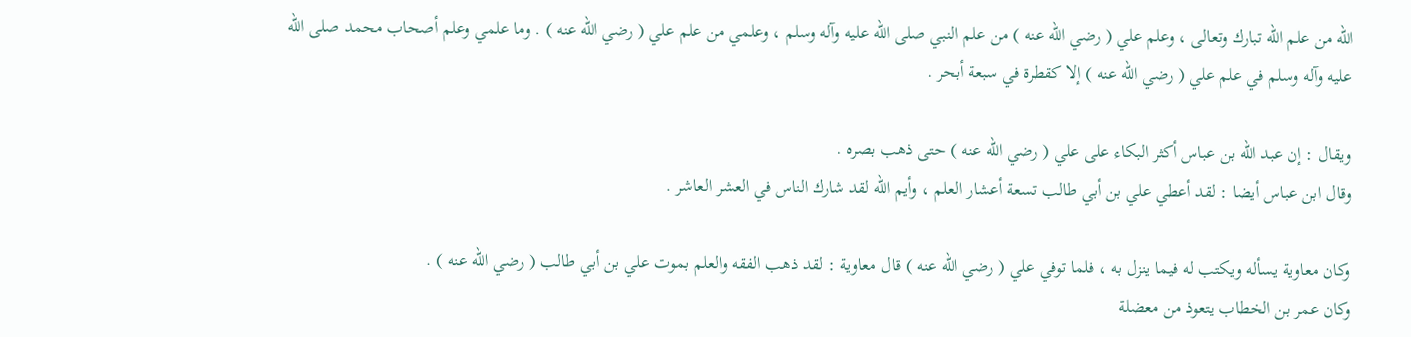الله من علم الله تبارك وتعالى ، وعلم علي ( رضي الله عنه ) من علم النبي صلى الله عليه وآله وسلم ، وعلمي من علم علي ( رضي الله عنه ) . وما علمي وعلم أصحاب محمد صلى الله عليه وآله وسلم في علم علي ( رضي الله عنه ) إلا كقطرة في سبعة أبحر .

ويقال : إن عبد الله بن عباس أكثر البكاء على علي ( رضي الله عنه ) حتى ذهب بصره .
وقال ابن عباس أيضا : لقد أعطي علي بن أبي طالب تسعة أعشار العلم ، وأيم الله لقد شارك الناس في العشر العاشر .

وكان معاوية يسأله ويكتب له فيما ينزل به ، فلما توفي علي ( رضي الله عنه ) قال معاوية : لقد ذهب الفقه والعلم بموت علي بن أبي طالب ( رضي الله عنه ) .
وكان عمر بن الخطاب يتعوذ من معضلة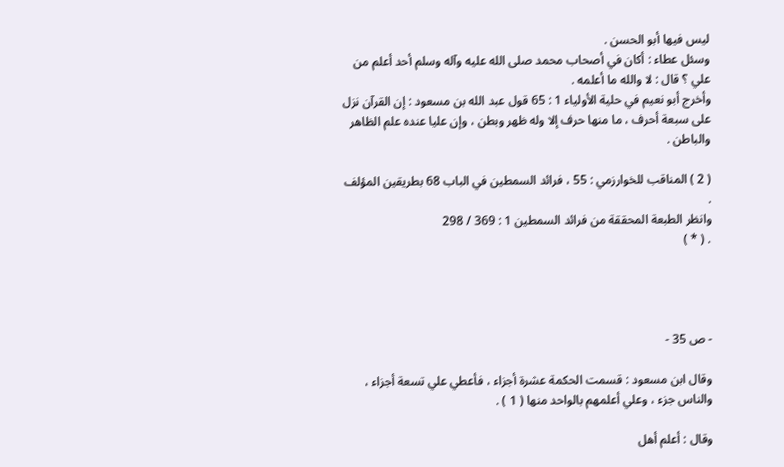ليس فيها أبو الحسن .
وسئل عطاء : أكان في أصحاب محمد صلى الله عليه وآله وسلم أحد أعلم من علي ؟ قال : لا والله ما أعلمه .
وأخرج أبو نعيم في حلية الأولياء 1 : 65 قول عبد الله بن مسعود : إن القرآن نزل على سبعة أحرف ، ما منها حرف إلا وله ظهر وبطن ، وإن عليا عنده علم الظاهر والباطن .

( 2 ) المناقب للخوارزمي : 55 ، فرائد السمطين في الباب 68 بطريقين المؤلف .
وانظر الطبعة المحققة من فرائد السمطين 1 : 369 / 298
. ( * )




- ص 35 -

وقال ابن مسعود : قسمت الحكمة عشرة أجزاء ، فأعطي علي تسعة أجزاء ، والناس جزء ، وعلي أعلمهم بالواحد منها ( 1 ) .

وقال : أعلم أهل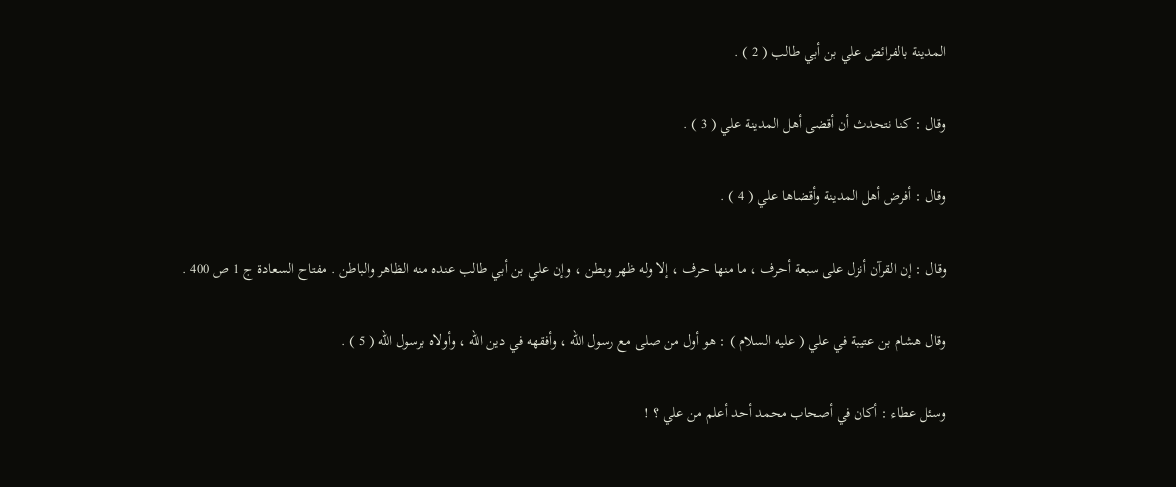المدينة بالفرائض علي بن أبي طالب ( 2 ) .

وقال : كنا نتحدث أن أقضى أهل المدينة علي ( 3 ) .

وقال : أفرض أهل المدينة وأقضاها علي ( 4 ) .

وقال : إن القرآن أنزل على سبعة أحرف ، ما منها حرف ، إلا وله ظهر وبطن ، وإن علي بن أبي طالب عنده منه الظاهر والباطن . مفتاح السعادة ج 1 ص 400 .

وقال هشام بن عتيبة في علي ( عليه السلام ) : هو أول من صلى مع رسول الله ، وأفقهه في دين الله ، وأولاه برسول الله ( 5 ) .

وسئل عطاء : أكان في أصحاب محمد أحد أعلم من علي ؟ !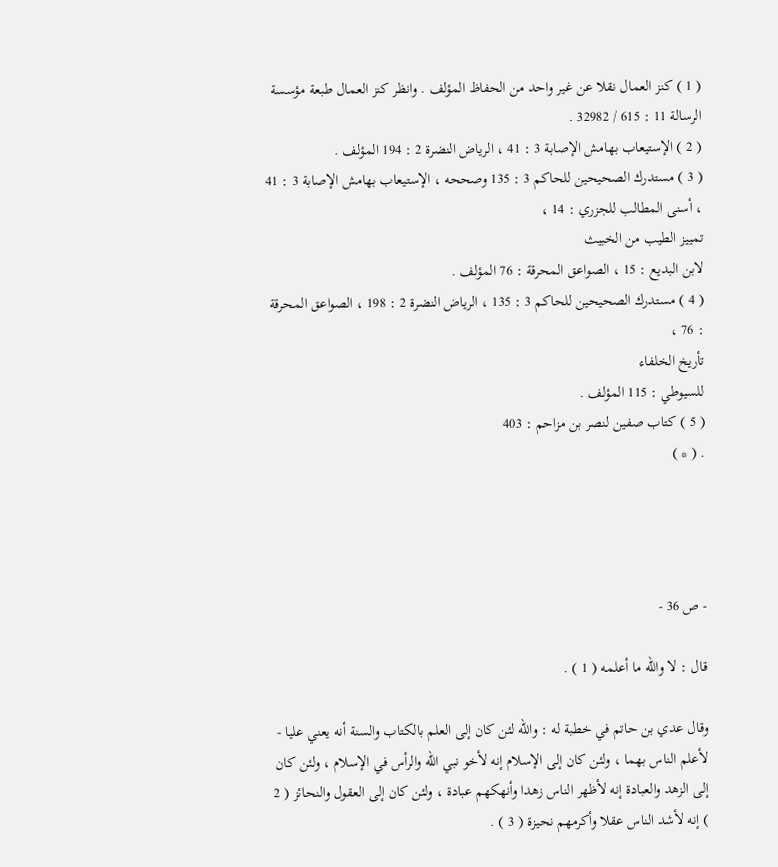( 1 ) كنز العمال نقلا عن غير واحد من الحفاظ المؤلف . وانظر كنز العمال طبعة مؤسسة الرسالة 11 : 615 / 32982 .
( 2 ) الإستيعاب بهامش الإصابة 3 : 41 ، الرياض النضرة 2 : 194 المؤلف .
( 3 ) مستدرك الصحيحين للحاكم 3 : 135 وصححه ، الإستيعاب بهامش الإصابة 3 : 41 ، أسنى المطالب للجزري : 14 ،
تمييز الطيب من الخبيث
لابن البديع : 15 ، الصواعق المحرقة : 76 المؤلف .
( 4 ) مستدرك الصحيحين للحاكم 3 : 135 ، الرياض النضرة 2 : 198 ، الصواعق المحرقة : 76 ،
تأريخ الخلفاء
للسيوطي : 115 المؤلف .
( 5 ) كتاب صفين لنصر بن مزاحم : 403
. ( * )




- ص 36 -

قال : لا والله ما أعلمه ( 1 ) .

وقال عدي بن حاتم في خطبة له : والله لئن كان إلى العلم بالكتاب والسنة أنه يعني عليا - لأعلم الناس بهما ، ولئن كان إلى الإسلام إنه لأخو نبي الله والرأس في الإسلام ، ولئن كان إلى الزهد والعبادة إنه لأظهر الناس زهدا وأنهكهم عبادة ، ولئن كان إلى العقول والنحائز ( 2 ) إنه لأشد الناس عقلا وأكرمهم نحيزة ( 3 ) .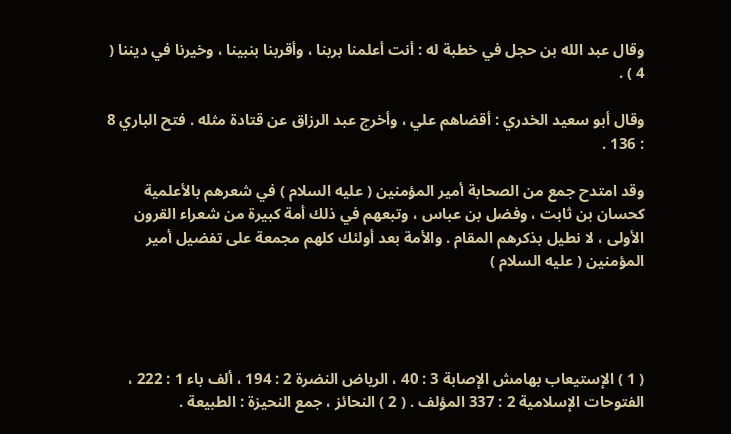وقال عبد الله بن حجل في خطبة له : أنت أعلمنا بربنا ، وأقربنا بنبينا ، وخيرنا في ديننا ( 4 ) .

وقال أبو سعيد الخدري : أقضاهم علي ، وأخرج عبد الرزاق عن قتادة مثله . فتح الباري 8 : 136 .

وقد امتدح جمع من الصحابة أمير المؤمنين ( عليه السلام ) في شعرهم بالأعلمية كحسان بن ثابت ، وفضل بن عباس ، وتبعهم في ذلك أمة كبيرة من شعراء القرون الأولى ، لا نطيل بذكرهم المقام . والأمة بعد أولئك كلهم مجمعة على تفضيل أمير المؤمنين ( عليه السلام )




( 1 ) الإستيعاب بهامش الإصابة 3 : 40 ، الرياض النضرة 2 : 194 ، ألف باء 1 : 222 ، الفتوحات الإسلامية 2 : 337 المؤلف . ( 2 ) النحائز ، جمع النحيزة : الطبيعة .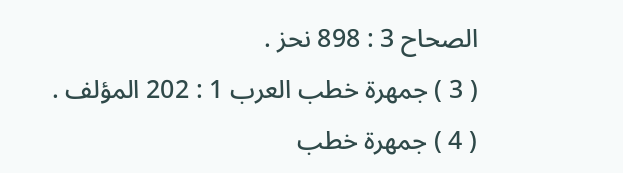الصحاح 3 : 898 نحز .
( 3 ) جمهرة خطب العرب 1 : 202 المؤلف .
( 4 ) جمهرة خطب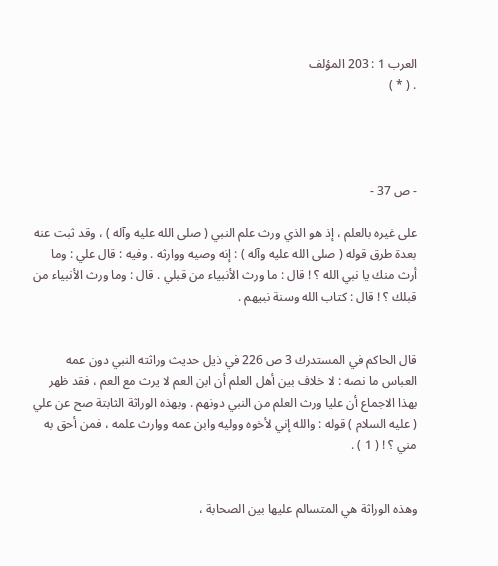العرب 1 : 203 المؤلف
. ( * )




- ص 37 -

على غيره بالعلم ، إذ هو الذي ورث علم النبي ( صلى الله عليه وآله ) ، وقد ثبت عنه بعدة طرق قوله ( صلى الله عليه وآله ) : إنه وصيه ووارثه . وفيه : قال علي : وما أرث منك يا نبي الله ؟ ! قال : ما ورث الأنبياء من قبلي . قال : وما ورث الأنبياء من قبلك ؟ ! قال : كتاب الله وسنة نبيهم .


قال الحاكم في المستدرك 3 ص 226 في ذيل حديث وراثته النبي دون عمه العباس ما نصه : لا خلاف بين أهل العلم أن ابن العم لا يرث مع العم ، فقد ظهر بهذا الاجماع أن عليا ورث العلم من النبي دونهم . وبهذه الوراثة الثابتة صح عن علي ( عليه السلام ) قوله : والله إني لأخوه ووليه وابن عمه ووارث علمه ، فمن أحق به مني ؟ ! ( 1 ) .


وهذه الوراثة هي المتسالم عليها بين الصحابة ،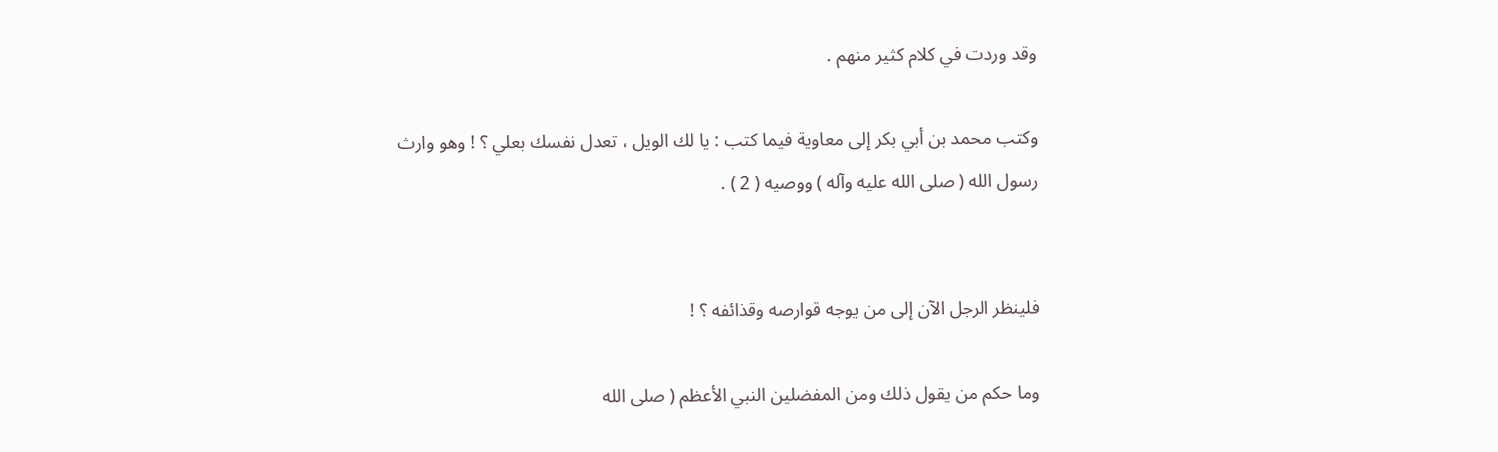وقد وردت في كلام كثير منهم .

وكتب محمد بن أبي بكر إلى معاوية فيما كتب : يا لك الويل ، تعدل نفسك بعلي ؟ ! وهو وارث رسول الله ( صلى الله عليه وآله ) ووصيه ( 2 ) .


فلينظر الرجل الآن إلى من يوجه قوارصه وقذائفه ؟ !

وما حكم من يقول ذلك ومن المفضلين النبي الأعظم ( صلى الله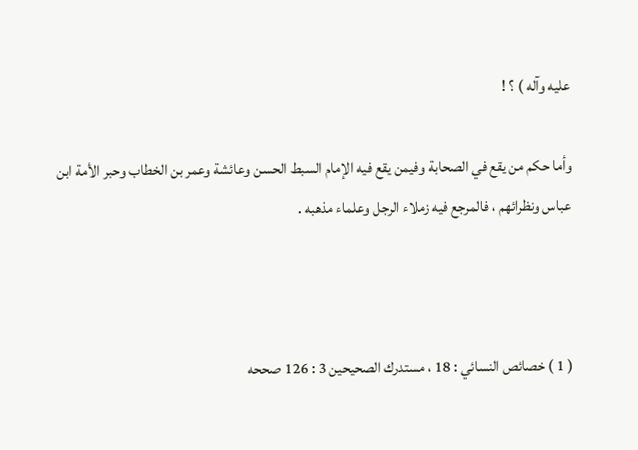عليه وآله ) ؟ !

وأما حكم من يقع في الصحابة وفيمن يقع فيه الإمام السبط الحسن وعائشة وعمر بن الخطاب وحبر الأمة ابن عباس ونظرائهم ، فالمرجع فيه زملاء الرجل وعلماء مذهبه .



( 1 ) خصائص النسائي : 18 ، مستدرك الصحيحين 3 : 126 صححه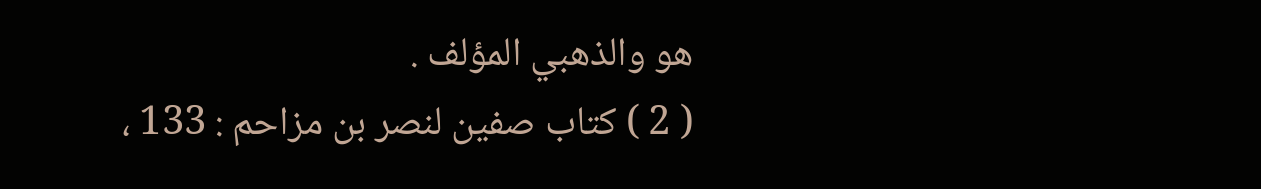هو والذهبي المؤلف .
( 2 ) كتاب صفين لنصر بن مزاحم : 133 ،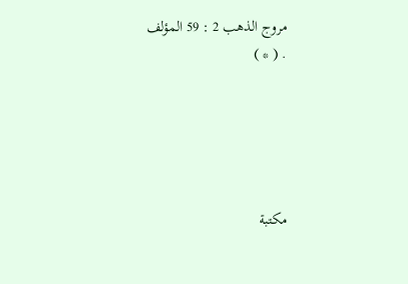مروج الذهب 2 : 59 المؤلف
. ( * )





مكتبة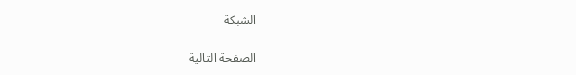الشبكة

الصفحة التالية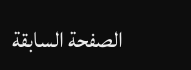الصفحة السابقة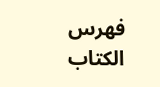فهرس الكتاب